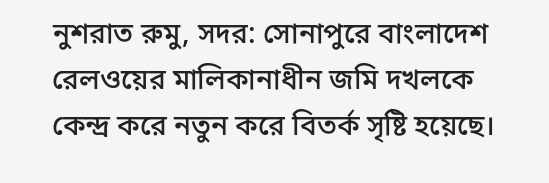নুশরাত রুমু, সদর: সোনাপুরে বাংলাদেশ রেলওয়ের মালিকানাধীন জমি দখলকে কেন্দ্র করে নতুন করে বিতর্ক সৃষ্টি হয়েছে।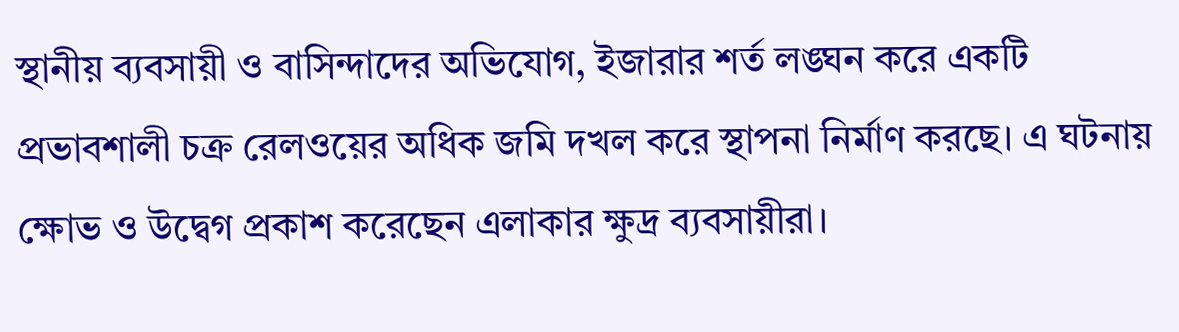স্থানীয় ব্যবসায়ী ও বাসিন্দাদের অভিযোগ, ইজারার শর্ত লঙ্ঘন করে একটি প্রভাবশালী চক্র রেলওয়ের অধিক জমি দখল করে স্থাপনা নির্মাণ করছে। এ ঘটনায় ক্ষোভ ও উদ্বেগ প্রকাশ করেছেন এলাকার ক্ষুদ্র ব্যবসায়ীরা।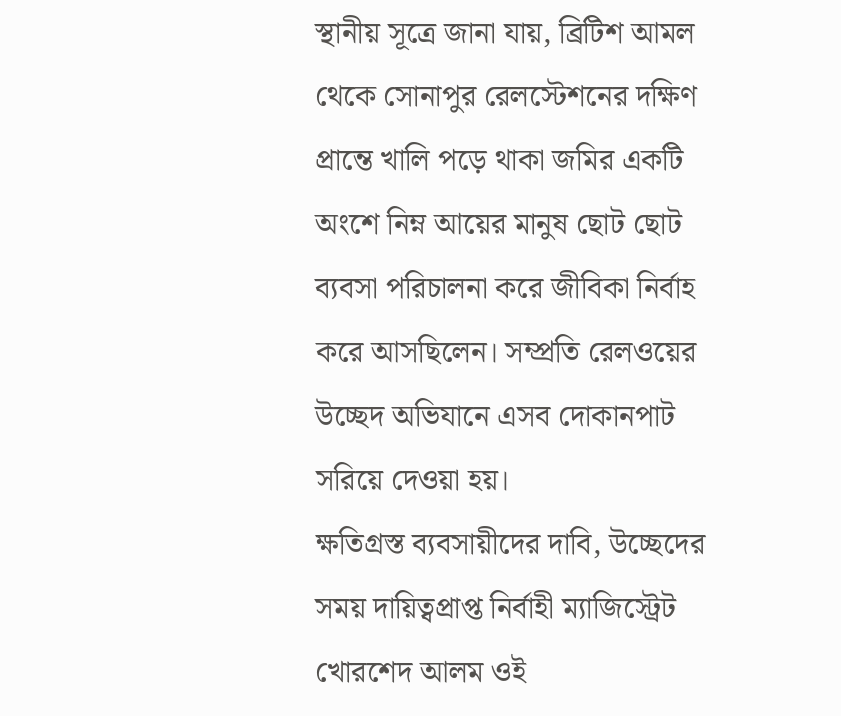স্থানীয় সূত্রে জানা যায়, ব্রিটিশ আমল থেকে সোনাপুর রেলস্টেশনের দক্ষিণ প্রান্তে খালি পড়ে থাকা জমির একটি অংশে নিম্ন আয়ের মানুষ ছোট ছোট ব্যবসা পরিচালনা করে জীবিকা নির্বাহ করে আসছিলেন। সম্প্রতি রেলওয়ের উচ্ছেদ অভিযানে এসব দোকানপাট সরিয়ে দেওয়া হয়।
ক্ষতিগ্রস্ত ব্যবসায়ীদের দাবি, উচ্ছেদের সময় দায়িত্বপ্রাপ্ত নির্বাহী ম্যাজিস্ট্রেট খোরশেদ আলম ওই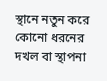স্থানে নতুন করে কোনো ধরনের দখল বা স্থাপনা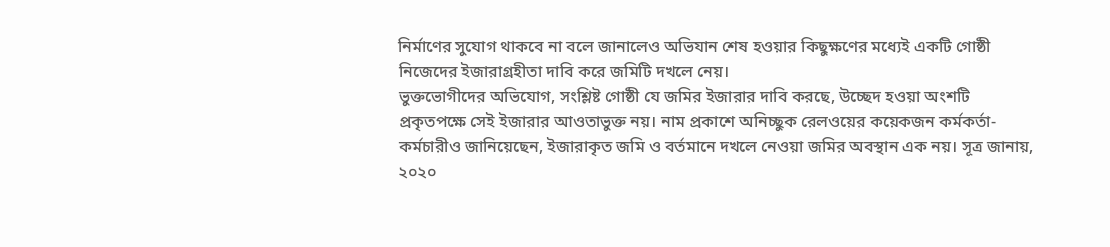নির্মাণের সুযোগ থাকবে না বলে জানালেও অভিযান শেষ হওয়ার কিছুক্ষণের মধ্যেই একটি গোষ্ঠী নিজেদের ইজারাগ্রহীতা দাবি করে জমিটি দখলে নেয়।
ভুক্তভোগীদের অভিযোগ, সংশ্লিষ্ট গোষ্ঠী যে জমির ইজারার দাবি করছে, উচ্ছেদ হওয়া অংশটি প্রকৃতপক্ষে সেই ইজারার আওতাভুক্ত নয়। নাম প্রকাশে অনিচ্ছুক রেলওয়ের কয়েকজন কর্মকর্তা-কর্মচারীও জানিয়েছেন, ইজারাকৃত জমি ও বর্তমানে দখলে নেওয়া জমির অবস্থান এক নয়। সূত্র জানায়, ২০২০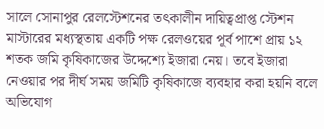সালে সোনাপুর রেলস্টেশনের তৎকালীন দায়িত্বপ্রাপ্ত স্টেশন মাস্টারের মধ্যস্থতায় একটি পক্ষ রেলওয়ের পূর্ব পাশে প্রায় ১২ শতক জমি কৃষিকাজের উদ্দেশ্যে ইজারা নেয়। তবে ইজারা নেওয়ার পর দীর্ঘ সময় জমিটি কৃষিকাজে ব্যবহার করা হয়নি বলে অভিযোগ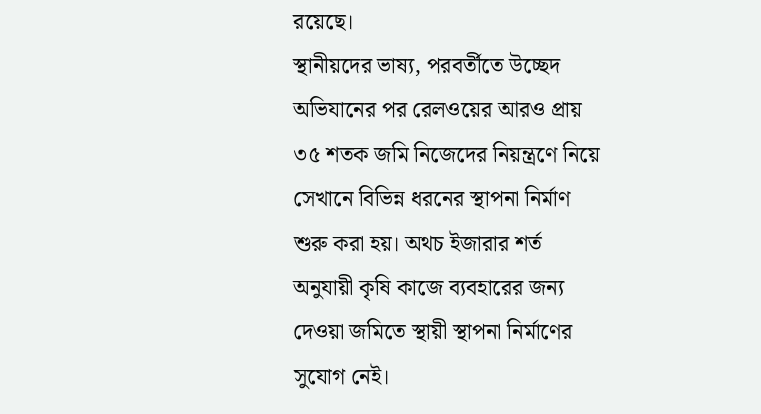রয়েছে।
স্থানীয়দের ভাষ্য, পরবর্তীতে উচ্ছেদ অভিযানের পর রেলওয়ের আরও প্রায় ৩৫ শতক জমি নিজেদের নিয়ন্ত্রণে নিয়ে সেখানে বিভিন্ন ধরনের স্থাপনা নির্মাণ শুরু করা হয়। অথচ ইজারার শর্ত অনুযায়ী কৃষি কাজে ব্যবহারের জন্য দেওয়া জমিতে স্থায়ী স্থাপনা নির্মাণের সুযোগ নেই।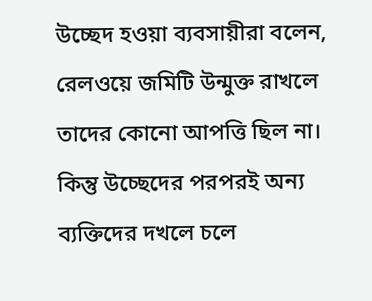উচ্ছেদ হওয়া ব্যবসায়ীরা বলেন, রেলওয়ে জমিটি উন্মুক্ত রাখলে তাদের কোনো আপত্তি ছিল না। কিন্তু উচ্ছেদের পরপরই অন্য ব্যক্তিদের দখলে চলে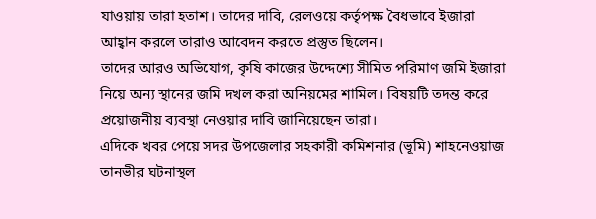যাওয়ায় তারা হতাশ। তাদের দাবি, রেলওয়ে কর্তৃপক্ষ বৈধভাবে ইজারা আহ্বান করলে তারাও আবেদন করতে প্রস্তুত ছিলেন।
তাদের আরও অভিযোগ, কৃষি কাজের উদ্দেশ্যে সীমিত পরিমাণ জমি ইজারা নিয়ে অন্য স্থানের জমি দখল করা অনিয়মের শামিল। বিষয়টি তদন্ত করে প্রয়োজনীয় ব্যবস্থা নেওয়ার দাবি জানিয়েছেন তারা।
এদিকে খবর পেয়ে সদর উপজেলার সহকারী কমিশনার (ভূমি) শাহনেওয়াজ তানভীর ঘটনাস্থল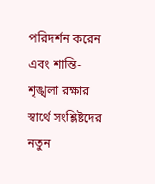পরিদর্শন করেন এবং শান্তি-শৃঙ্খলা রক্ষার স্বার্থে সংশ্লিষ্টদের নতুন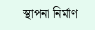স্থাপনা নির্মাণ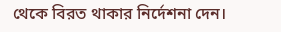থেকে বিরত থাকার নির্দেশনা দেন।